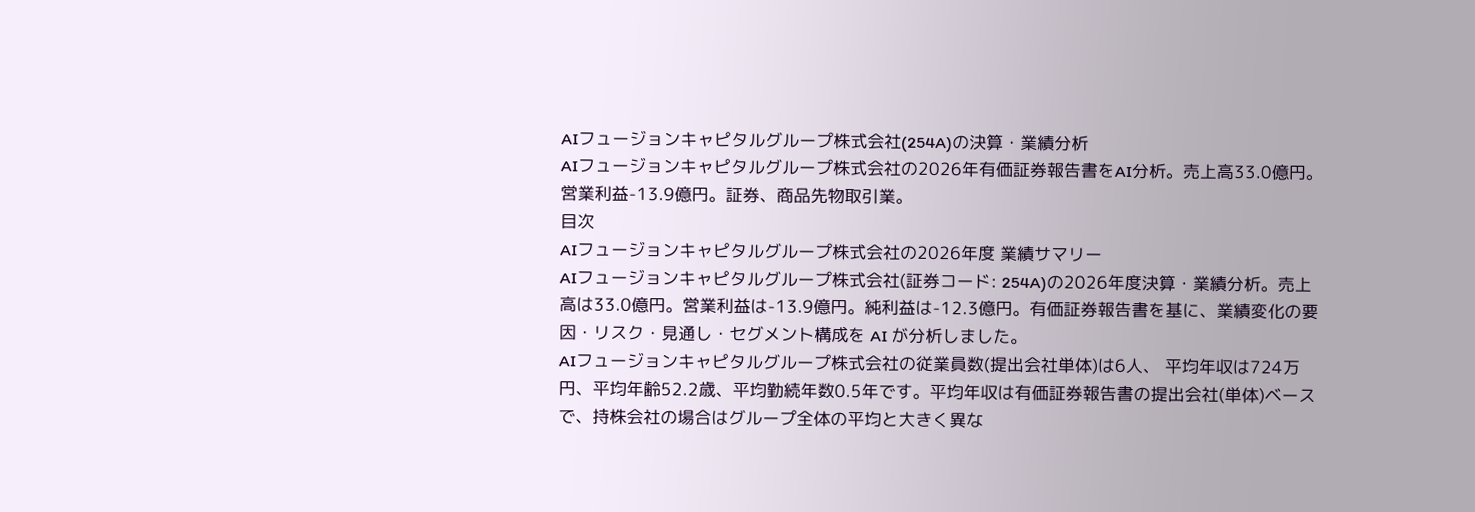AIフュージョンキャピタルグループ株式会社(254A)の決算・業績分析
AIフュージョンキャピタルグループ株式会社の2026年有価証券報告書をAI分析。売上高33.0億円。営業利益-13.9億円。証券、商品先物取引業。
目次
AIフュージョンキャピタルグループ株式会社の2026年度 業績サマリー
AIフュージョンキャピタルグループ株式会社(証券コード: 254A)の2026年度決算・業績分析。売上高は33.0億円。営業利益は-13.9億円。純利益は-12.3億円。有価証券報告書を基に、業績変化の要因・リスク・見通し・セグメント構成を AI が分析しました。
AIフュージョンキャピタルグループ株式会社の従業員数(提出会社単体)は6人、 平均年収は724万円、平均年齢52.2歳、平均勤続年数0.5年です。平均年収は有価証券報告書の提出会社(単体)ベースで、持株会社の場合はグループ全体の平均と大きく異な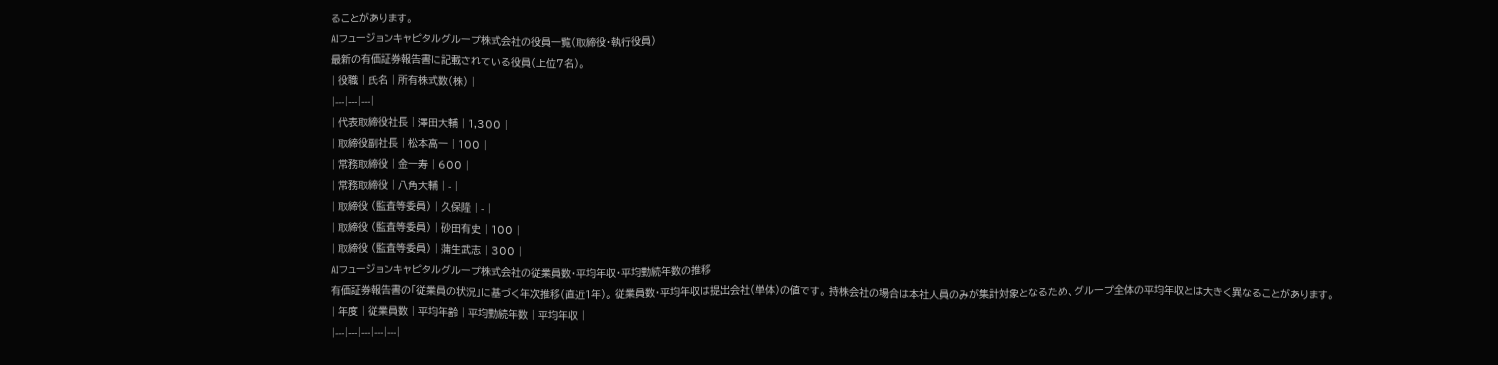ることがあります。
AIフュージョンキャピタルグループ株式会社の役員一覧(取締役・執行役員)
最新の有価証券報告書に記載されている役員(上位7名)。
| 役職 | 氏名 | 所有株式数(株) |
|---|---|---|
| 代表取締役社長 | 澤田大輔 | 1,300 |
| 取締役副社長 | 松本高一 | 100 |
| 常務取締役 | 金一寿 | 600 |
| 常務取締役 | 八角大輔 | - |
| 取締役 (監査等委員) | 久保隆 | - |
| 取締役 (監査等委員) | 砂田有史 | 100 |
| 取締役 (監査等委員) | 蒲生武志 | 300 |
AIフュージョンキャピタルグループ株式会社の従業員数・平均年収・平均勤続年数の推移
有価証券報告書の「従業員の状況」に基づく年次推移(直近1年)。 従業員数・平均年収は提出会社(単体)の値です。 持株会社の場合は本社人員のみが集計対象となるため、グループ全体の平均年収とは大きく異なることがあります。
| 年度 | 従業員数 | 平均年齢 | 平均勤続年数 | 平均年収 |
|---|---|---|---|---|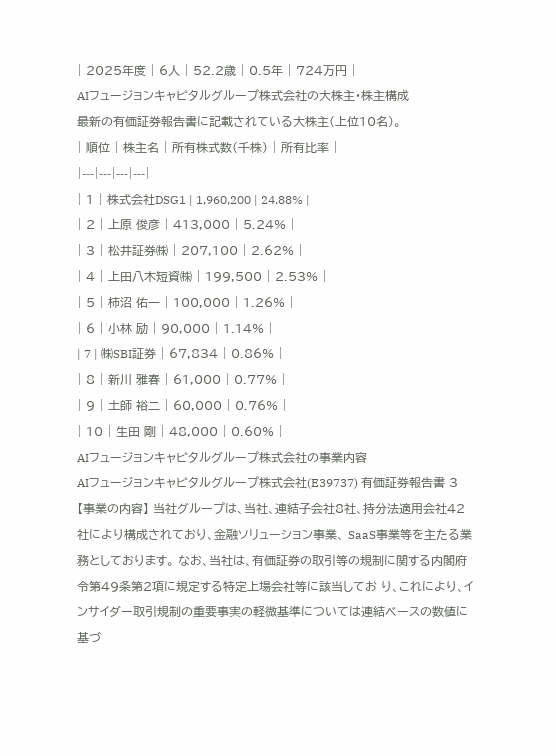| 2025年度 | 6人 | 52.2歳 | 0.5年 | 724万円 |
AIフュージョンキャピタルグループ株式会社の大株主・株主構成
最新の有価証券報告書に記載されている大株主(上位10名)。
| 順位 | 株主名 | 所有株式数(千株) | 所有比率 |
|---|---|---|---|
| 1 | 株式会社DSG1 | 1,960,200 | 24.88% |
| 2 | 上原 俊彦 | 413,000 | 5.24% |
| 3 | 松井証券㈱ | 207,100 | 2.62% |
| 4 | 上田八木短資㈱ | 199,500 | 2.53% |
| 5 | 柿沼 佑一 | 100,000 | 1.26% |
| 6 | 小林 励 | 90,000 | 1.14% |
| 7 | ㈱SBI証券 | 67,834 | 0.86% |
| 8 | 新川 雅春 | 61,000 | 0.77% |
| 9 | 土師 裕二 | 60,000 | 0.76% |
| 10 | 生田 剛 | 48,000 | 0.60% |
AIフュージョンキャピタルグループ株式会社の事業内容
AIフュージョンキャピタルグループ株式会社(E39737) 有価証券報告書 3【事業の内容】 当社グループは、当社、連結子会社8社、持分法適用会社42社により構成されており、金融ソリューション事業、 SaaS事業等を主たる業務としております。 なお、当社は、有価証券の取引等の規制に関する内閣府令第49条第2項に規定する特定上場会社等に該当してお り、これにより、インサイダー取引規制の重要事実の軽微基準については連結ベースの数値に基づ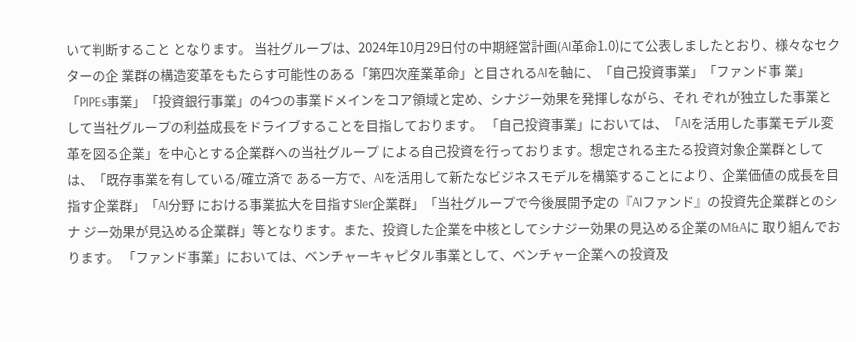いて判断すること となります。 当社グループは、2024年10月29日付の中期経営計画(AI革命1.0)にて公表しましたとおり、様々なセクターの企 業群の構造変革をもたらす可能性のある「第四次産業革命」と目されるAIを軸に、「自己投資事業」「ファンド事 業」「PIPEs事業」「投資銀行事業」の4つの事業ドメインをコア領域と定め、シナジー効果を発揮しながら、それ ぞれが独立した事業として当社グループの利益成長をドライブすることを目指しております。 「自己投資事業」においては、「AIを活用した事業モデル変革を図る企業」を中心とする企業群への当社グループ による自己投資を行っております。想定される主たる投資対象企業群としては、「既存事業を有している/確立済で ある一方で、AIを活用して新たなビジネスモデルを構築することにより、企業価値の成長を目指す企業群」「AI分野 における事業拡大を目指すSIer企業群」「当社グループで今後展開予定の『AIファンド』の投資先企業群とのシナ ジー効果が見込める企業群」等となります。また、投資した企業を中核としてシナジー効果の見込める企業のM&Aに 取り組んでおります。 「ファンド事業」においては、ベンチャーキャピタル事業として、ベンチャー企業への投資及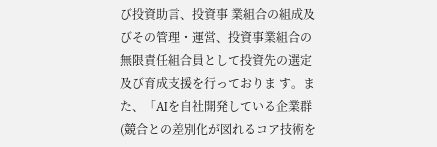び投資助言、投資事 業組合の組成及びその管理・運営、投資事業組合の無限責任組合員として投資先の選定及び育成支援を行っておりま す。また、「AIを自社開発している企業群(競合との差別化が図れるコア技術を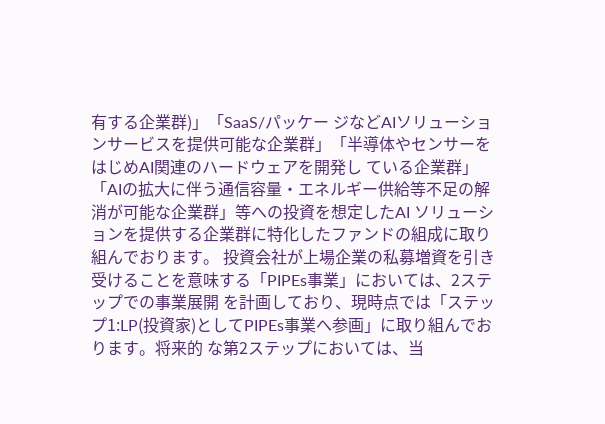有する企業群)」「SaaS/パッケー ジなどAIソリューションサービスを提供可能な企業群」「半導体やセンサーをはじめAI関連のハードウェアを開発し ている企業群」「AIの拡大に伴う通信容量・エネルギー供給等不足の解消が可能な企業群」等への投資を想定したAI ソリューションを提供する企業群に特化したファンドの組成に取り組んでおります。 投資会社が上場企業の私募増資を引き受けることを意味する「PIPEs事業」においては、2ステップでの事業展開 を計画しており、現時点では「ステップ1:LP(投資家)としてPIPEs事業へ参画」に取り組んでおります。将来的 な第2ステップにおいては、当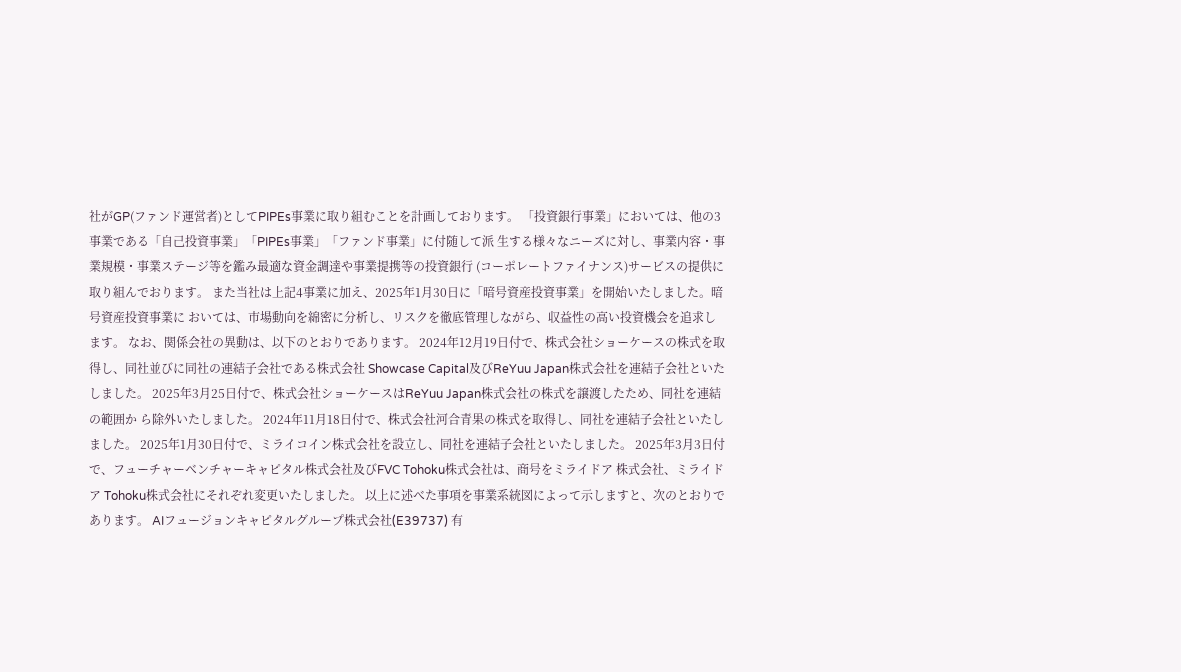社がGP(ファンド運営者)としてPIPEs事業に取り組むことを計画しております。 「投資銀行事業」においては、他の3事業である「自己投資事業」「PIPEs事業」「ファンド事業」に付随して派 生する様々なニーズに対し、事業内容・事業規模・事業ステージ等を鑑み最適な資金調達や事業提携等の投資銀行 (コーポレートファイナンス)サービスの提供に取り組んでおります。 また当社は上記4事業に加え、2025年1月30日に「暗号資産投資事業」を開始いたしました。暗号資産投資事業に おいては、市場動向を綿密に分析し、リスクを徹底管理しながら、収益性の高い投資機会を追求します。 なお、関係会社の異動は、以下のとおりであります。 2024年12月19日付で、株式会社ショーケースの株式を取得し、同社並びに同社の連結子会社である株式会社 Showcase Capital及びReYuu Japan株式会社を連結子会社といたしました。 2025年3月25日付で、株式会社ショーケースはReYuu Japan株式会社の株式を譲渡したため、同社を連結の範囲か ら除外いたしました。 2024年11月18日付で、株式会社河合青果の株式を取得し、同社を連結子会社といたしました。 2025年1月30日付で、ミライコイン株式会社を設立し、同社を連結子会社といたしました。 2025年3月3日付で、フューチャーベンチャーキャピタル株式会社及びFVC Tohoku株式会社は、商号をミライドア 株式会社、ミライドア Tohoku株式会社にそれぞれ変更いたしました。 以上に述べた事項を事業系統図によって示しますと、次のとおりであります。 AIフュージョンキャピタルグループ株式会社(E39737) 有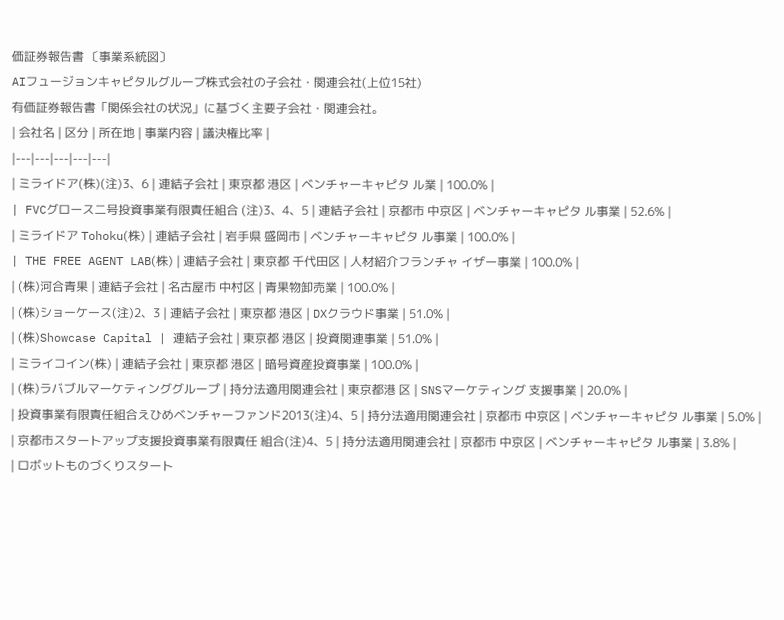価証券報告書 〔事業系統図〕
AIフュージョンキャピタルグループ株式会社の子会社・関連会社(上位15社)
有価証券報告書「関係会社の状況」に基づく主要子会社・関連会社。
| 会社名 | 区分 | 所在地 | 事業内容 | 議決権比率 |
|---|---|---|---|---|
| ミライドア(株)(注)3、6 | 連結子会社 | 東京都 港区 | ベンチャーキャピタ ル業 | 100.0% |
| FVCグロース二号投資事業有限責任組合 (注)3、4、5 | 連結子会社 | 京都市 中京区 | ベンチャーキャピタ ル事業 | 52.6% |
| ミライドア Tohoku(株) | 連結子会社 | 岩手県 盛岡市 | ベンチャーキャピタ ル事業 | 100.0% |
| THE FREE AGENT LAB(株) | 連結子会社 | 東京都 千代田区 | 人材紹介フランチャ イザー事業 | 100.0% |
| (株)河合青果 | 連結子会社 | 名古屋市 中村区 | 青果物卸売業 | 100.0% |
| (株)ショーケース(注)2、3 | 連結子会社 | 東京都 港区 | DXクラウド事業 | 51.0% |
| (株)Showcase Capital | 連結子会社 | 東京都 港区 | 投資関連事業 | 51.0% |
| ミライコイン(株) | 連結子会社 | 東京都 港区 | 暗号資産投資事業 | 100.0% |
| (株)ラバブルマーケティンググループ | 持分法適用関連会社 | 東京都港 区 | SNSマーケティング 支援事業 | 20.0% |
| 投資事業有限責任組合えひめベンチャーファンド2013(注)4、5 | 持分法適用関連会社 | 京都市 中京区 | ベンチャーキャピタ ル事業 | 5.0% |
| 京都市スタートアップ支援投資事業有限責任 組合(注)4、5 | 持分法適用関連会社 | 京都市 中京区 | ベンチャーキャピタ ル事業 | 3.8% |
| ロボットものづくりスタート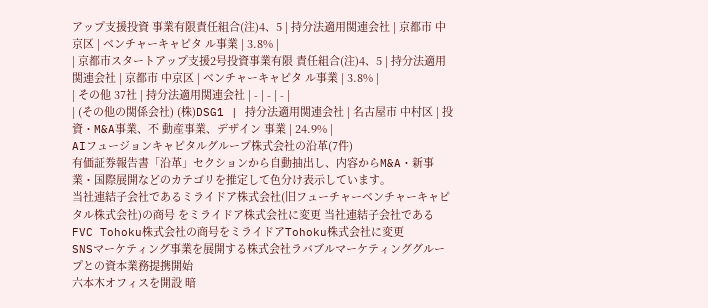アップ支援投資 事業有限責任組合(注)4、5 | 持分法適用関連会社 | 京都市 中京区 | ベンチャーキャピタ ル事業 | 3.8% |
| 京都市スタートアップ支援2号投資事業有限 責任組合(注)4、5 | 持分法適用関連会社 | 京都市 中京区 | ベンチャーキャピタ ル事業 | 3.8% |
| その他 37社 | 持分法適用関連会社 | - | - | - |
| (その他の関係会社) (株)DSG1 | 持分法適用関連会社 | 名古屋市 中村区 | 投資・M&A事業、不 動産事業、デザイン 事業 | 24.9% |
AIフュージョンキャピタルグループ株式会社の沿革(7件)
有価証券報告書「沿革」セクションから自動抽出し、内容からM&A・新事業・国際展開などのカテゴリを推定して色分け表示しています。
当社連結子会社であるミライドア株式会社(旧フューチャーベンチャーキャピタル株式会社)の商号 をミライドア株式会社に変更 当社連結子会社であるFVC Tohoku株式会社の商号をミライドアTohoku株式会社に変更
SNSマーケティング事業を展開する株式会社ラバブルマーケティンググループとの資本業務提携開始
六本木オフィスを開設 暗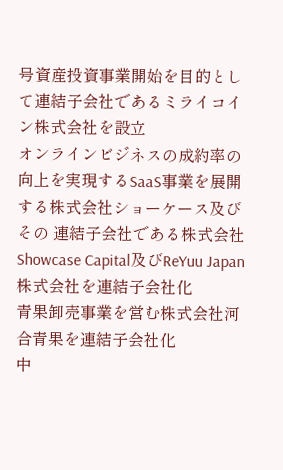号資産投資事業開始を目的として連結子会社であるミライコイン株式会社を設立
オンラインビジネスの成約率の向上を実現するSaaS事業を展開する株式会社ショーケース及びその 連結子会社である株式会社Showcase Capital及びReYuu Japan株式会社を連結子会社化
青果卸売事業を営む株式会社河合青果を連結子会社化
中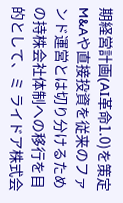期経営計画(AI革命1.0)を策定
M&Aや直接投資を従来のファンド運営とは切り分けるための持株会社体制への移行を目的として、ミ ライドア株式会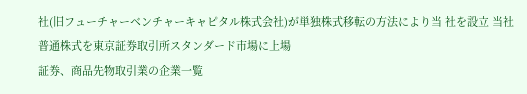社(旧フューチャーベンチャーキャピタル株式会社)が単独株式移転の方法により当 社を設立 当社普通株式を東京証券取引所スタンダード市場に上場
証券、商品先物取引業の企業一覧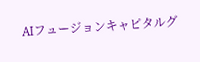AIフュージョンキャピタルグ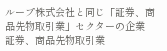ループ株式会社と同じ「証券、商品先物取引業」セクターの企業
証券、商品先物取引業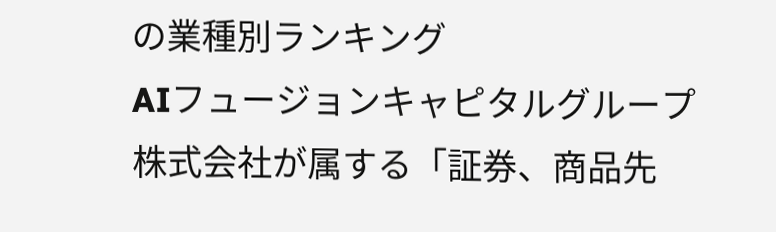の業種別ランキング
AIフュージョンキャピタルグループ株式会社が属する「証券、商品先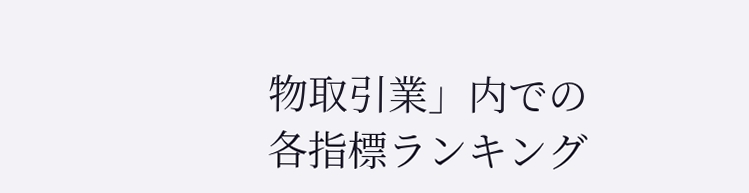物取引業」内での各指標ランキング